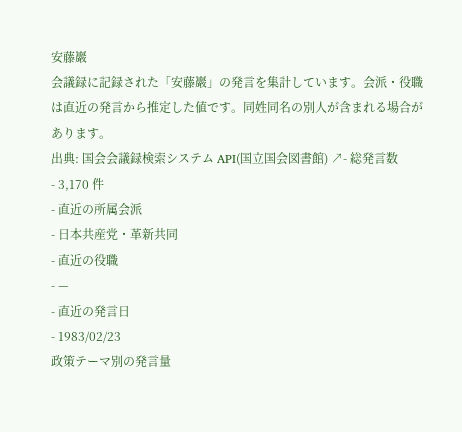安藤巖
会議録に記録された「安藤巖」の発言を集計しています。会派・役職は直近の発言から推定した値です。同姓同名の別人が含まれる場合があります。
出典: 国会会議録検索システム API(国立国会図書館) ↗- 総発言数
- 3,170 件
- 直近の所属会派
- 日本共産党・革新共同
- 直近の役職
- —
- 直近の発言日
- 1983/02/23
政策テーマ別の発言量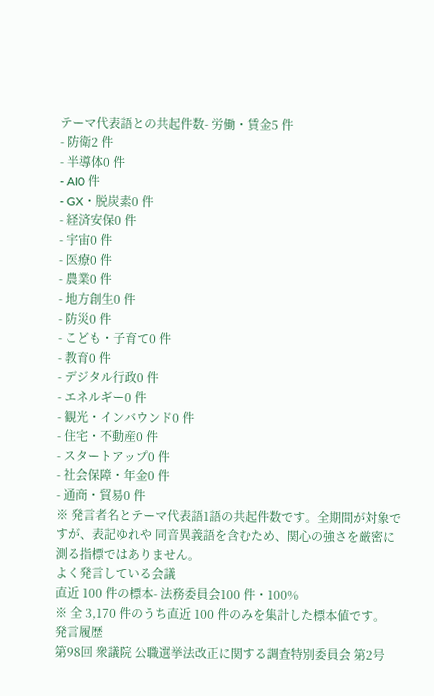テーマ代表語との共起件数- 労働・賃金5 件
- 防衛2 件
- 半導体0 件
- AI0 件
- GX・脱炭素0 件
- 経済安保0 件
- 宇宙0 件
- 医療0 件
- 農業0 件
- 地方創生0 件
- 防災0 件
- こども・子育て0 件
- 教育0 件
- デジタル行政0 件
- エネルギー0 件
- 観光・インバウンド0 件
- 住宅・不動産0 件
- スタートアップ0 件
- 社会保障・年金0 件
- 通商・貿易0 件
※ 発言者名とテーマ代表語1語の共起件数です。全期間が対象ですが、表記ゆれや 同音異義語を含むため、関心の強さを厳密に測る指標ではありません。
よく発言している会議
直近 100 件の標本- 法務委員会100 件・100%
※ 全 3,170 件のうち直近 100 件のみを集計した標本値です。
発言履歴
第98回 衆議院 公職選挙法改正に関する調査特別委員会 第2号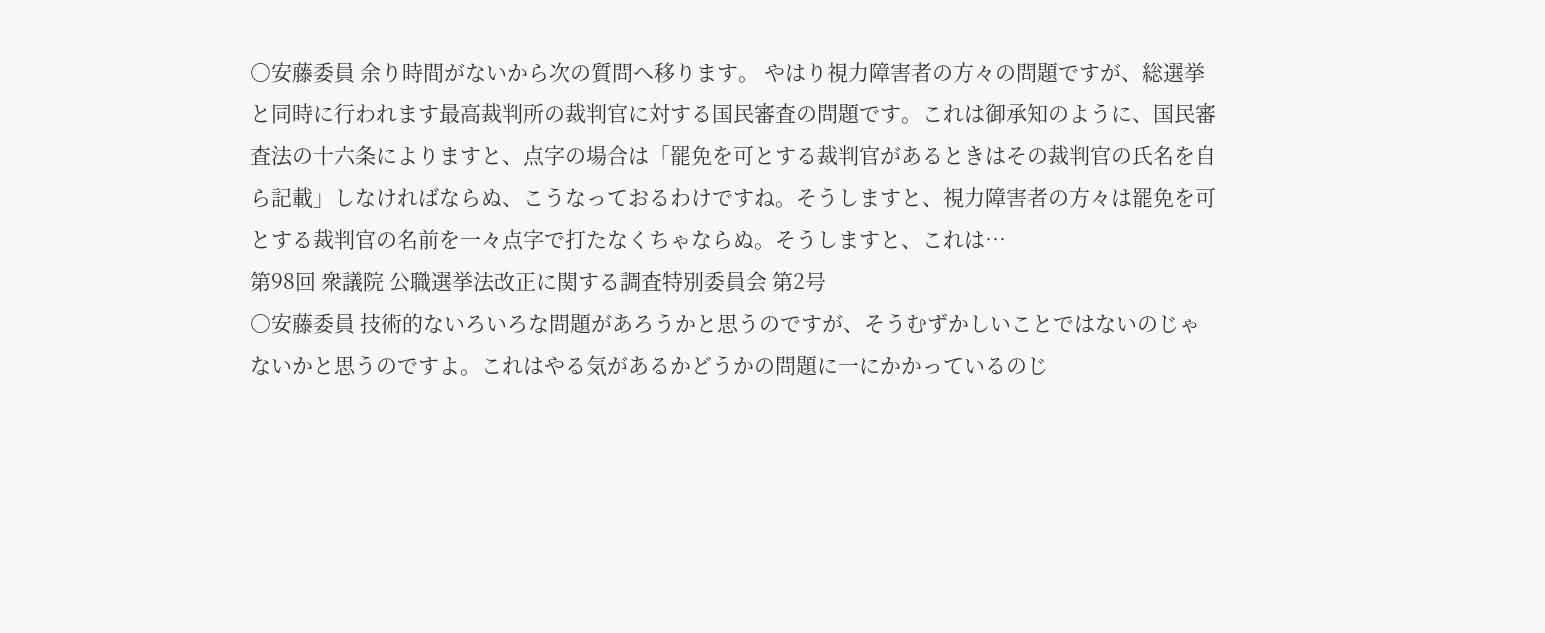○安藤委員 余り時間がないから次の質問へ移ります。 やはり視力障害者の方々の問題ですが、総選挙と同時に行われます最高裁判所の裁判官に対する国民審査の問題です。これは御承知のように、国民審査法の十六条によりますと、点字の場合は「罷免を可とする裁判官があるときはその裁判官の氏名を自ら記載」しなければならぬ、こうなっておるわけですね。そうしますと、視力障害者の方々は罷免を可とする裁判官の名前を一々点字で打たなくちゃならぬ。そうしますと、これは…
第98回 衆議院 公職選挙法改正に関する調査特別委員会 第2号
○安藤委員 技術的ないろいろな問題があろうかと思うのですが、そうむずかしいことではないのじゃないかと思うのですよ。これはやる気があるかどうかの問題に一にかかっているのじ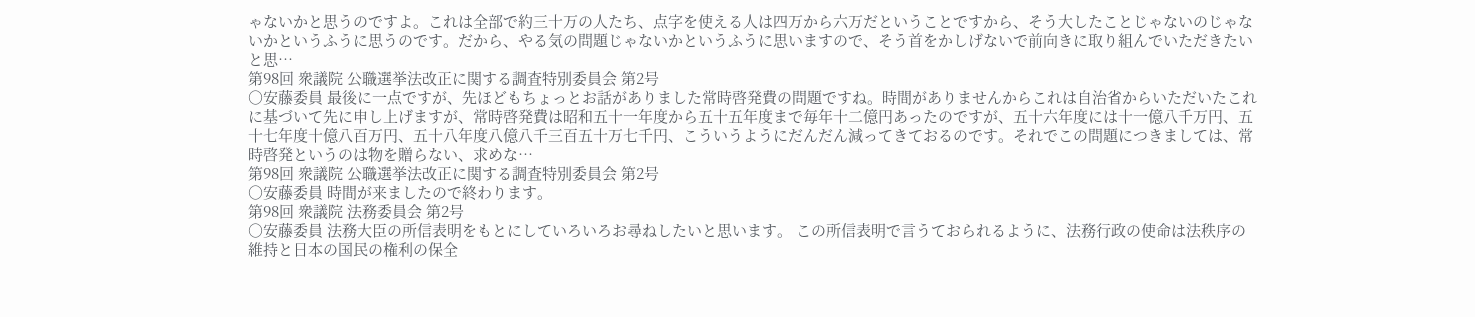ゃないかと思うのですよ。これは全部で約三十万の人たち、点字を使える人は四万から六万だということですから、そう大したことじゃないのじゃないかというふうに思うのです。だから、やる気の問題じゃないかというふうに思いますので、そう首をかしげないで前向きに取り組んでいただきたいと思…
第98回 衆議院 公職選挙法改正に関する調査特別委員会 第2号
○安藤委員 最後に一点ですが、先ほどもちょっとお話がありました常時啓発費の問題ですね。時間がありませんからこれは自治省からいただいたこれに基づいて先に申し上げますが、常時啓発費は昭和五十一年度から五十五年度まで毎年十二億円あったのですが、五十六年度には十一億八千万円、五十七年度十億八百万円、五十八年度八億八千三百五十万七千円、こういうようにだんだん減ってきておるのです。それでこの問題につきましては、常時啓発というのは物を贈らない、求めな…
第98回 衆議院 公職選挙法改正に関する調査特別委員会 第2号
○安藤委員 時間が来ましたので終わります。
第98回 衆議院 法務委員会 第2号
○安藤委員 法務大臣の所信表明をもとにしていろいろお尋ねしたいと思います。 この所信表明で言うておられるように、法務行政の使命は法秩序の維持と日本の国民の権利の保全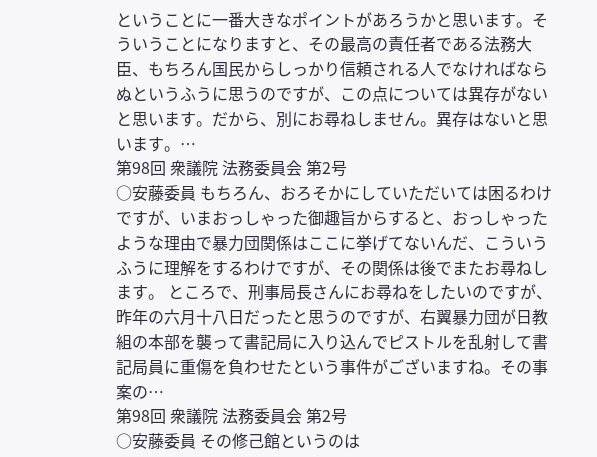ということに一番大きなポイントがあろうかと思います。そういうことになりますと、その最高の責任者である法務大臣、もちろん国民からしっかり信頼される人でなければならぬというふうに思うのですが、この点については異存がないと思います。だから、別にお尋ねしません。異存はないと思います。…
第98回 衆議院 法務委員会 第2号
○安藤委員 もちろん、おろそかにしていただいては困るわけですが、いまおっしゃった御趣旨からすると、おっしゃったような理由で暴力団関係はここに挙げてないんだ、こういうふうに理解をするわけですが、その関係は後でまたお尋ねします。 ところで、刑事局長さんにお尋ねをしたいのですが、昨年の六月十八日だったと思うのですが、右翼暴力団が日教組の本部を襲って書記局に入り込んでピストルを乱射して書記局員に重傷を負わせたという事件がございますね。その事案の…
第98回 衆議院 法務委員会 第2号
○安藤委員 その修己館というのは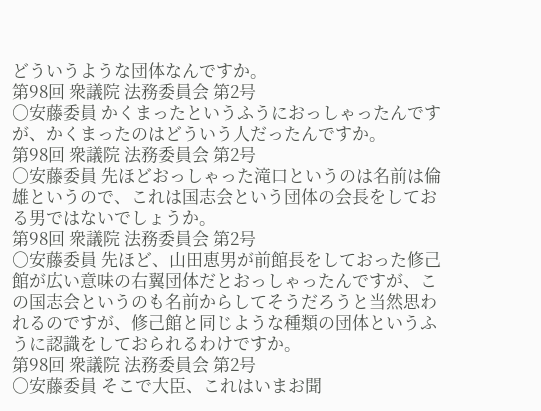どういうような団体なんですか。
第98回 衆議院 法務委員会 第2号
○安藤委員 かくまったというふうにおっしゃったんですが、かくまったのはどういう人だったんですか。
第98回 衆議院 法務委員会 第2号
○安藤委員 先ほどおっしゃった滝口というのは名前は倫雄というので、これは国志会という団体の会長をしておる男ではないでしょうか。
第98回 衆議院 法務委員会 第2号
○安藤委員 先ほど、山田恵男が前館長をしておった修己館が広い意味の右翼団体だとおっしゃったんですが、この国志会というのも名前からしてそうだろうと当然思われるのですが、修己館と同じような種類の団体というふうに認識をしておられるわけですか。
第98回 衆議院 法務委員会 第2号
○安藤委員 そこで大臣、これはいまお聞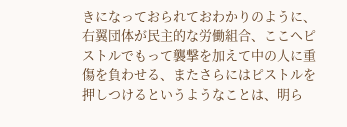きになっておられておわかりのように、右翼団体が民主的な労働組合、ここヘピストルでもって襲撃を加えて中の人に重傷を負わせる、またさらにはピストルを押しつけるというようなことは、明ら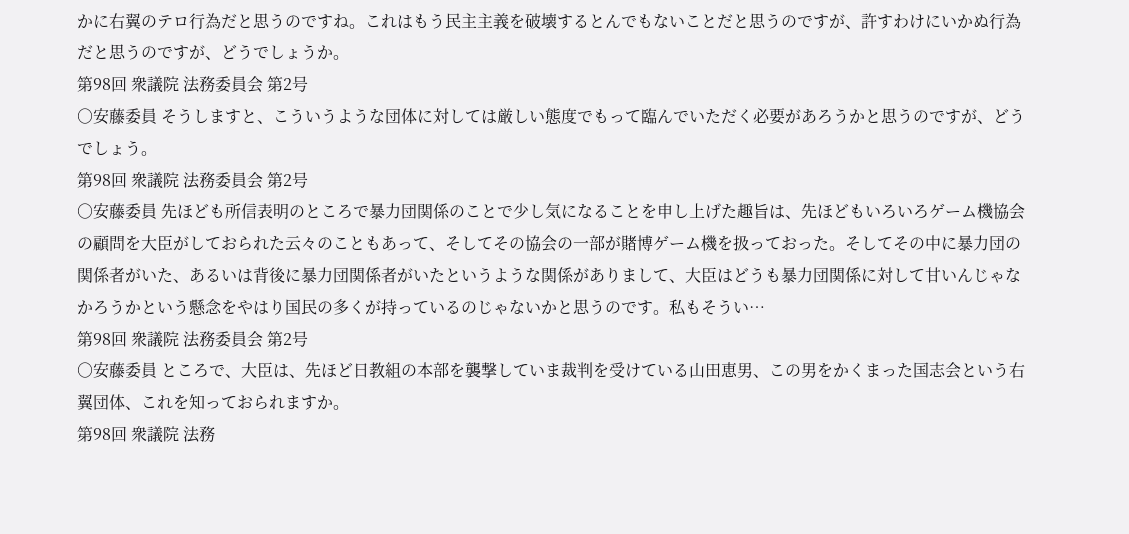かに右翼のテロ行為だと思うのですね。これはもう民主主義を破壊するとんでもないことだと思うのですが、許すわけにいかぬ行為だと思うのですが、どうでしょうか。
第98回 衆議院 法務委員会 第2号
○安藤委員 そうしますと、こういうような団体に対しては厳しい態度でもって臨んでいただく必要があろうかと思うのですが、どうでしょう。
第98回 衆議院 法務委員会 第2号
○安藤委員 先ほども所信表明のところで暴力団関係のことで少し気になることを申し上げた趣旨は、先ほどもいろいろゲーム機協会の顧問を大臣がしておられた云々のこともあって、そしてその協会の一部が賭博ゲーム機を扱っておった。そしてその中に暴力団の関係者がいた、あるいは背後に暴力団関係者がいたというような関係がありまして、大臣はどうも暴力団関係に対して甘いんじゃなかろうかという懸念をやはり国民の多くが持っているのじゃないかと思うのです。私もそうい…
第98回 衆議院 法務委員会 第2号
○安藤委員 ところで、大臣は、先ほど日教組の本部を襲撃していま裁判を受けている山田恵男、この男をかくまった国志会という右翼団体、これを知っておられますか。
第98回 衆議院 法務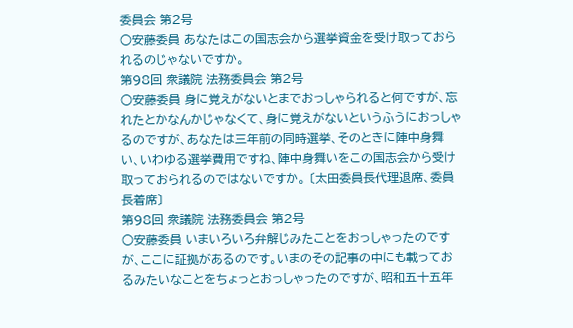委員会 第2号
○安藤委員 あなたはこの国志会から選挙資金を受け取っておられるのじゃないですか。
第98回 衆議院 法務委員会 第2号
○安藤委員 身に覚えがないとまでおっしゃられると何ですが、忘れたとかなんかじゃなくて、身に覚えがないというふうにおっしゃるのですが、あなたは三年前の同時選挙、そのときに陣中身舞い、いわゆる選挙費用ですね、陣中身舞いをこの国志会から受け取っておられるのではないですか。 〔太田委員長代理退席、委員長着席〕
第98回 衆議院 法務委員会 第2号
○安藤委員 いまいろいろ弁解じみたことをおっしゃったのですが、ここに証拠があるのです。いまのその記事の中にも載っておるみたいなことをちょっとおっしゃったのですが、昭和五十五年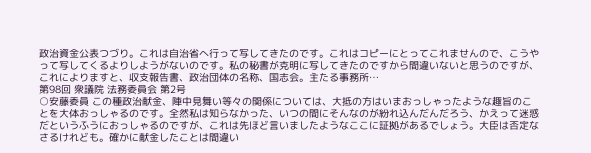政治資金公表つづり。これは自治省へ行って写してきたのです。これはコピーにとってこれませんので、こうやって写してくるよりしようがないのです。私の秘書が克明に写してきたのですから間違いないと思うのですが、これによりますと、収支報告書、政治団体の名称、国志会。主たる事務所…
第98回 衆議院 法務委員会 第2号
○安藤委員 この種政治献金、陣中見舞い等々の関係については、大抵の方はいまおっしゃったような趣旨のことを大体おっしゃるのです。全然私は知らなかった、いつの間にそんなのが紛れ込んだんだろう、かえって迷惑だというふうにおっしゃるのですが、これは先ほど言いましたようなここに証拠があるでしょう。大臣は否定なさるけれども。確かに献金したことは間違い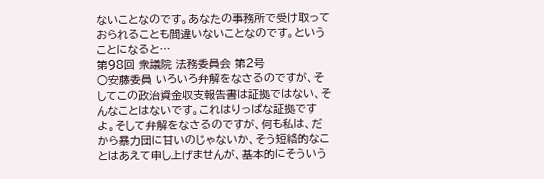ないことなのです。あなたの事務所で受け取っておられることも間違いないことなのです。ということになると…
第98回 衆議院 法務委員会 第2号
○安藤委員 いろいろ弁解をなさるのですが、そしてこの政治資金収支報告書は証拠ではない、そんなことはないです。これはりっぱな証拠ですよ。そして弁解をなさるのですが、何も私は、だから暴力団に甘いのじゃないか、そう短絡的なことはあえて申し上げませんが、基本的にそういう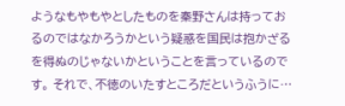ようなもやもやとしたものを秦野さんは持っておるのではなかろうかという疑惑を国民は抱かざるを得ぬのじゃないかということを言っているのです。 それで、不徳のいたすところだというふうに…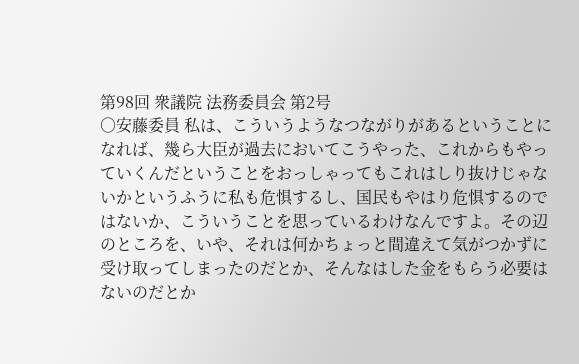第98回 衆議院 法務委員会 第2号
○安藤委員 私は、こういうようなつながりがあるということになれば、幾ら大臣が過去においてこうやった、これからもやっていくんだということをおっしゃってもこれはしり抜けじゃないかというふうに私も危惧するし、国民もやはり危惧するのではないか、こういうことを思っているわけなんですよ。その辺のところを、いや、それは何かちょっと間違えて気がつかずに受け取ってしまったのだとか、そんなはした金をもらう必要はないのだとか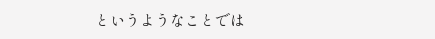というようなことでは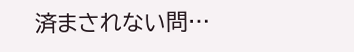済まされない問…